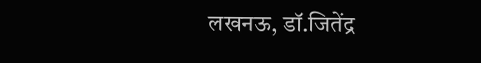लखनऊ, डॉ.जितेंद्र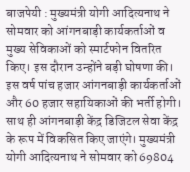बाजपेयी : मुख्यमंत्री योगी आदित्यनाथ ने सोमवार को आंगनबाड़ी कार्यकर्ताओं व मुख्य सेविकाओं को स्मार्टफोन वितरित किए। इस दौरान उन्होंने बड़ी घोषणा की।
इस वर्ष पांच हजार आंगनबाड़ी कार्यकर्ताओं और 60 हजार सहायिकाओं की भर्ती होगी। साथ ही आंगनबाड़ी केंद्र डिजिटल सेवा केंद्र के रूप में विकसित किए जाएंगे। मुख्यमंत्री योगी आदित्यनाथ ने सोमवार को 69804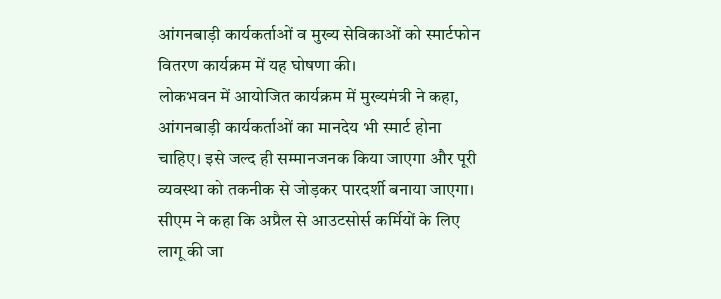आंगनबाड़ी कार्यकर्ताओं व मुख्य सेविकाओं को स्मार्टफोन वितरण कार्यक्रम में यह घोषणा की।
लोकभवन में आयोजित कार्यक्रम में मुख्यमंत्री ने कहा, आंगनबाड़ी कार्यकर्ताओं का मानदेय भी स्मार्ट होना चाहिए। इसे जल्द ही सम्मानजनक किया जाएगा और पूरी व्यवस्था को तकनीक से जोड़कर पारदर्शी बनाया जाएगा। सीएम ने कहा कि अप्रैल से आउटसोर्स कर्मियों के लिए लागू की जा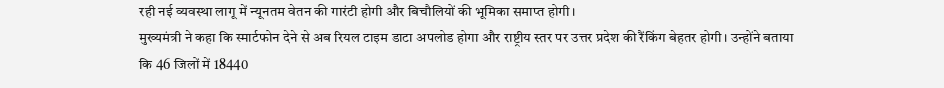रही नई व्यवस्था लागू में न्यूनतम वेतन की गारंटी होगी और बिचौलियों की भूमिका समाप्त होगी।
मुख्यमंत्री ने कहा कि स्मार्टफोन देने से अब रियल टाइम डाटा अपलोड होगा और राष्ट्रीय स्तर पर उत्तर प्रदेश की रैंकिंग बेहतर होगी। उन्होंने बताया कि 46 जिलों में 18440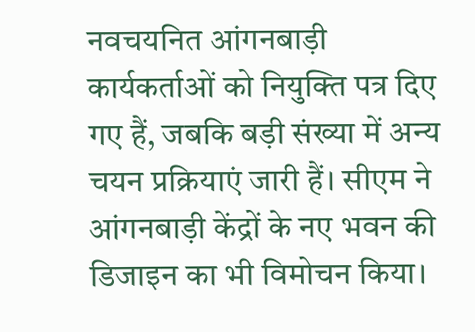नवचयनित आंगनबाड़ी कार्यकर्ताओं को नियुक्ति पत्र दिए गए हैं, जबकि बड़ी संख्या में अन्य चयन प्रक्रियाएं जारी हैं। सीएम ने आंगनबाड़ी केंद्रों के नए भवन की डिजाइन का भी विमोचन किया।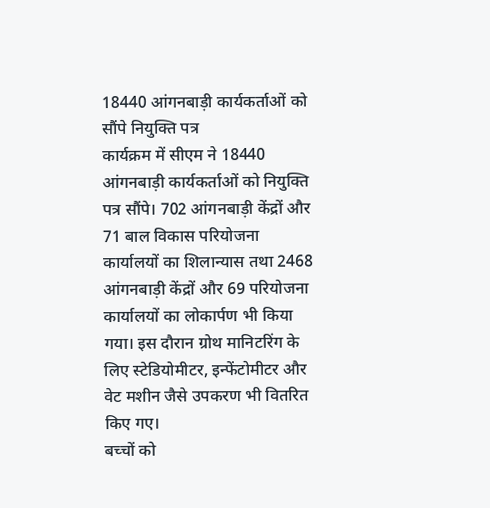18440 आंगनबाड़ी कार्यकर्ताओं को सौंपे नियुक्ति पत्र
कार्यक्रम में सीएम ने 18440 आंगनबाड़ी कार्यकर्ताओं को नियुक्ति पत्र सौंपे। 702 आंगनबाड़ी केंद्रों और 71 बाल विकास परियोजना कार्यालयों का शिलान्यास तथा 2468 आंगनबाड़ी केंद्रों और 69 परियोजना कार्यालयों का लोकार्पण भी किया गया। इस दौरान ग्रोथ मानिटरिंग के लिए स्टेडियोमीटर, इन्फेंटोमीटर और वेट मशीन जैसे उपकरण भी वितरित किए गए।
बच्चों को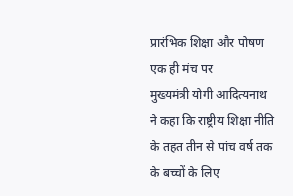प्रारंभिक शिक्षा और पोषण एक ही मंच पर
मुख्यमंत्री योगी आदित्यनाथ ने कहा कि राष्ट्रीय शिक्षा नीति के तहत तीन से पांच वर्ष तक के बच्चों के लिए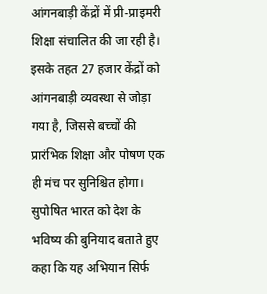आंगनबाड़ी केंद्रों में प्री-प्राइमरी शिक्षा संचालित की जा रही है। इसके तहत 27 हजार केंद्रों को आंगनबाड़ी व्यवस्था से जोड़ा गया है, जिससे बच्चों की प्रारंभिक शिक्षा और पोषण एक ही मंच पर सुनिश्चित होगा। सुपोषित भारत को देश के भविष्य की बुनियाद बताते हुए कहा कि यह अभियान सिर्फ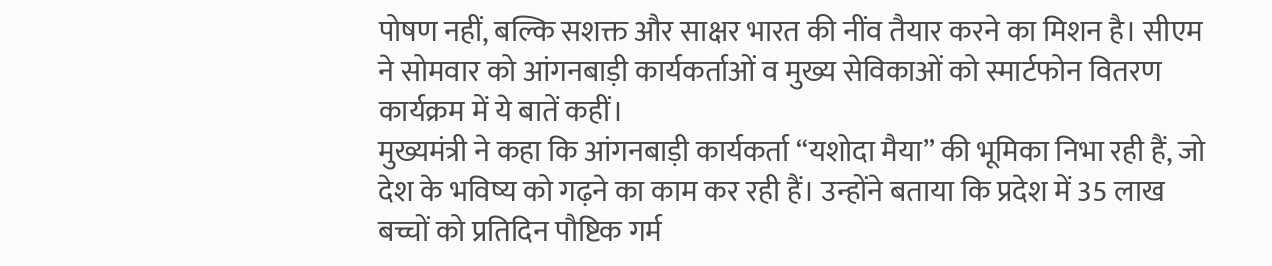पोषण नहीं, बल्कि सशक्त और साक्षर भारत की नींव तैयार करने का मिशन है। सीएम ने सोमवार को आंगनबाड़ी कार्यकर्ताओं व मुख्य सेविकाओं को स्मार्टफोन वितरण कार्यक्रम में ये बातें कहीं।
मुख्यमंत्री ने कहा कि आंगनबाड़ी कार्यकर्ता “यशोदा मैया” की भूमिका निभा रही हैं, जो देश के भविष्य को गढ़ने का काम कर रही हैं। उन्होंने बताया कि प्रदेश में 35 लाख बच्चों को प्रतिदिन पौष्टिक गर्म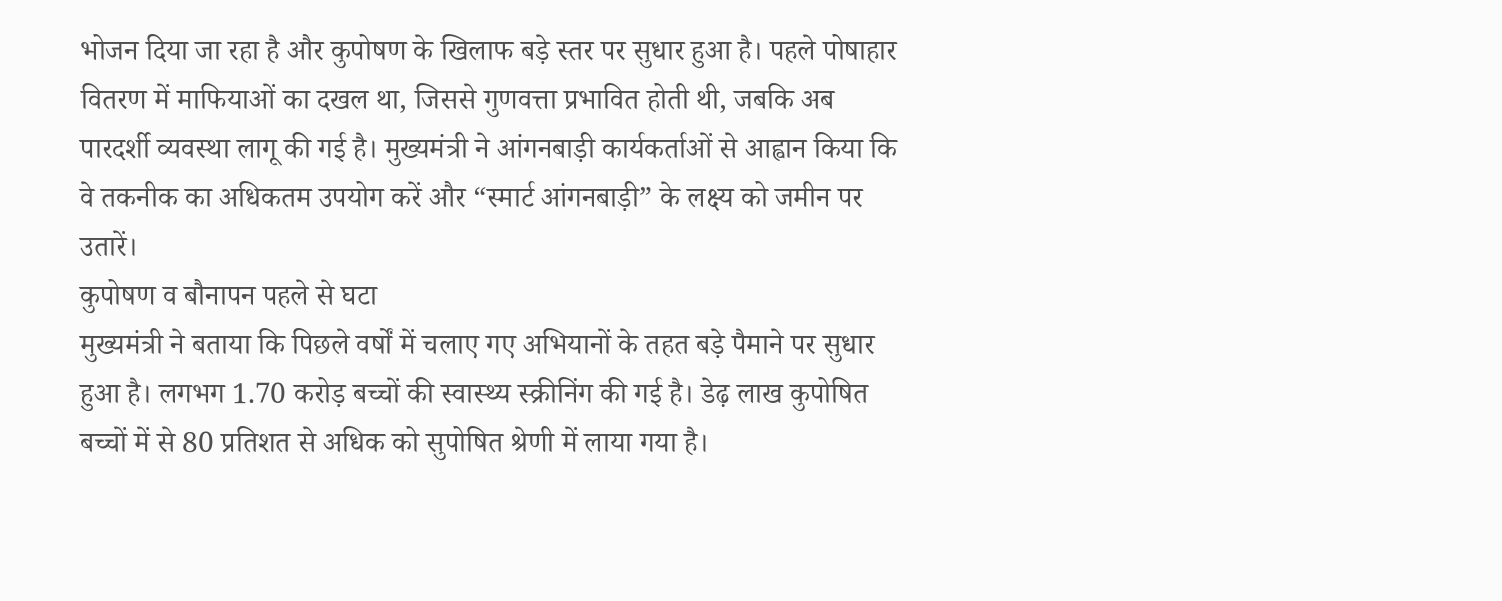भोजन दिया जा रहा है और कुपोषण के खिलाफ बड़े स्तर पर सुधार हुआ है। पहले पोषाहार वितरण में माफियाओं का दखल था, जिससे गुणवत्ता प्रभावित होती थी, जबकि अब पारदर्शी व्यवस्था लागू की गई है। मुख्यमंत्री ने आंगनबाड़ी कार्यकर्ताओं से आह्वान किया कि वे तकनीक का अधिकतम उपयोग करें और “स्मार्ट आंगनबाड़ी” के लक्ष्य को जमीन पर उतारें।
कुपोषण व बौनापन पहले से घटा
मुख्यमंत्री ने बताया कि पिछले वर्षों में चलाए गए अभियानों के तहत बड़े पैमाने पर सुधार हुआ है। लगभग 1.70 करोड़ बच्चों की स्वास्थ्य स्क्रीनिंग की गई है। डेढ़ लाख कुपोषित बच्चों में से 80 प्रतिशत से अधिक को सुपोषित श्रेणी में लाया गया है।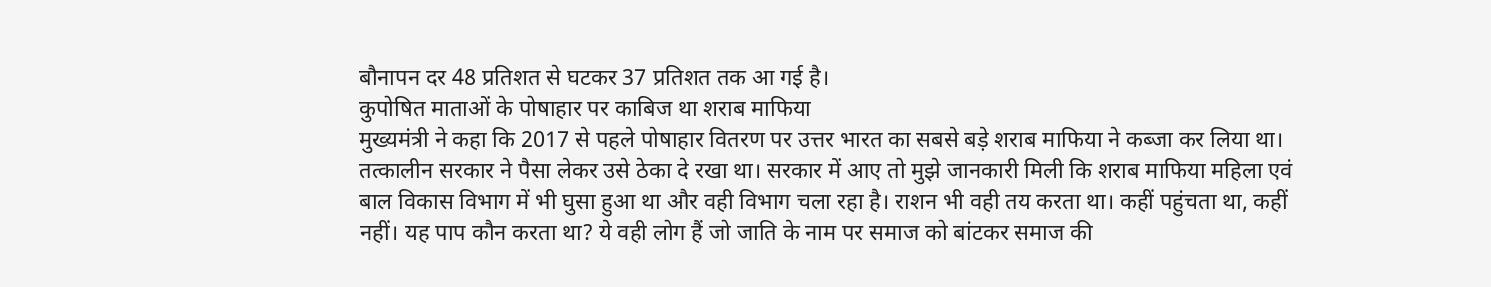बौनापन दर 48 प्रतिशत से घटकर 37 प्रतिशत तक आ गई है।
कुपोषित माताओं के पोषाहार पर काबिज था शराब माफिया
मुख्यमंत्री ने कहा कि 2017 से पहले पोषाहार वितरण पर उत्तर भारत का सबसे बड़े शराब माफिया ने कब्जा कर लिया था। तत्कालीन सरकार ने पैसा लेकर उसे ठेका दे रखा था। सरकार में आए तो मुझे जानकारी मिली कि शराब माफिया महिला एवं बाल विकास विभाग में भी घुसा हुआ था और वही विभाग चला रहा है। राशन भी वही तय करता था। कहीं पहुंचता था, कहीं नहीं। यह पाप कौन करता था? ये वही लोग हैं जो जाति के नाम पर समाज को बांटकर समाज की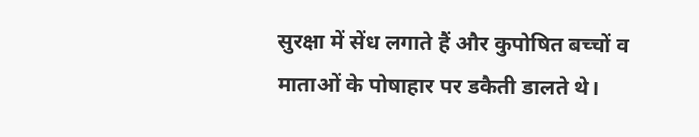सुरक्षा में सेंध लगाते हैं और कुपोषित बच्चों व माताओं के पोषाहार पर डकैती डालते थे।